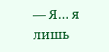— Я… я лишь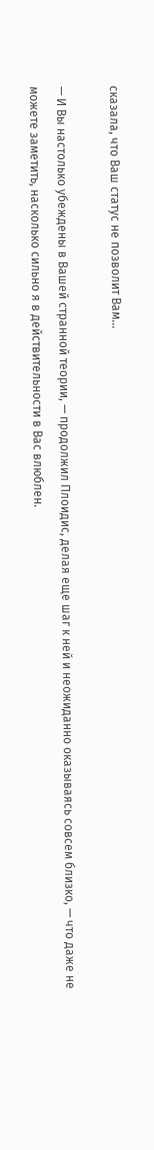сказала, что Ваш статус не позволит Вам…

— И Вы настолько убеждены в Вашей странной теории, — продолжил Плоидис, делая еще шаг к ней и неожиданно оказываясь совсем близко, — что даже не можете заметить, насколько сильно я в действительности в Вас влюблен.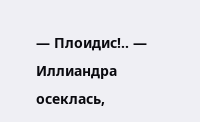— Плоидис!.. — Иллиандра осеклась,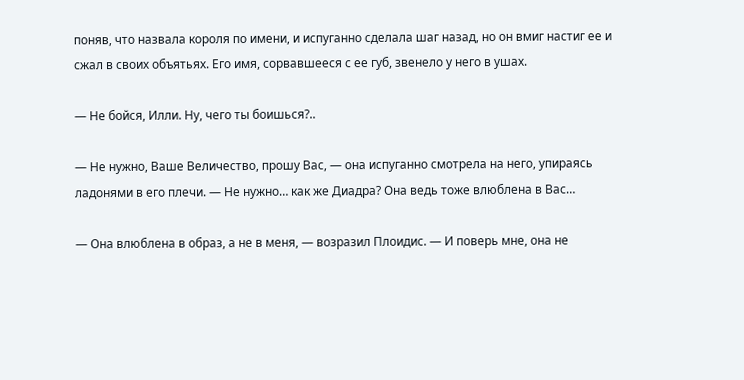поняв, что назвала короля по имени, и испуганно сделала шаг назад, но он вмиг настиг ее и сжал в своих объятьях. Его имя, сорвавшееся с ее губ, звенело у него в ушах.

— Не бойся, Илли. Ну, чего ты боишься?..

— Не нужно, Ваше Величество, прошу Вас, — она испуганно смотрела на него, упираясь ладонями в его плечи. — Не нужно… как же Диадра? Она ведь тоже влюблена в Вас…

— Она влюблена в образ, а не в меня, — возразил Плоидис. — И поверь мне, она не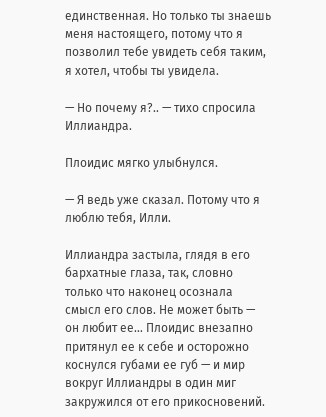единственная. Но только ты знаешь меня настоящего, потому что я позволил тебе увидеть себя таким, я хотел, чтобы ты увидела.

— Но почему я?.. — тихо спросила Иллиандра.

Плоидис мягко улыбнулся.

— Я ведь уже сказал. Потому что я люблю тебя, Илли.

Иллиандра застыла, глядя в его бархатные глаза, так, словно только что наконец осознала смысл его слов. Не может быть — он любит ее… Плоидис внезапно притянул ее к себе и осторожно коснулся губами ее губ — и мир вокруг Иллиандры в один миг закружился от его прикосновений.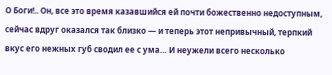О Боги!.. Он, все это время казавшийся ей почти божественно недоступным, сейчас вдруг оказался так близко — и теперь этот непривычный, терпкий вкус его нежных губ сводил ее с ума… И неужели всего несколько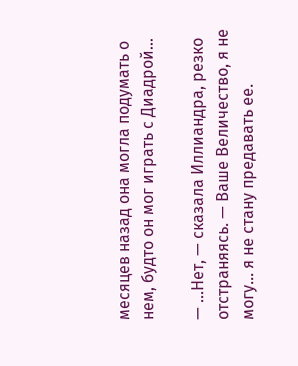месяцев назад она могла подумать о нем, будто он мог играть с Диадрой…

— …Нет, — сказала Иллиандра, резко отстраняясь. — Ваше Величество, я не могу… я не стану предавать ее.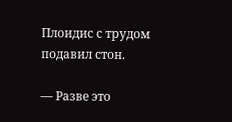Плоидис с трудом подавил стон.

— Разве это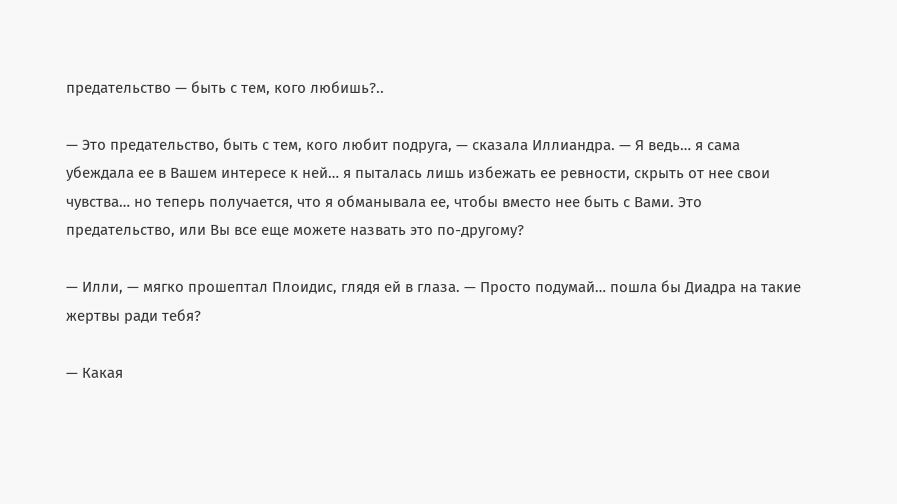предательство — быть с тем, кого любишь?..

— Это предательство, быть с тем, кого любит подруга, — сказала Иллиандра. — Я ведь… я сама убеждала ее в Вашем интересе к ней… я пыталась лишь избежать ее ревности, скрыть от нее свои чувства… но теперь получается, что я обманывала ее, чтобы вместо нее быть с Вами. Это предательство, или Вы все еще можете назвать это по-другому?

— Илли, — мягко прошептал Плоидис, глядя ей в глаза. — Просто подумай… пошла бы Диадра на такие жертвы ради тебя?

— Какая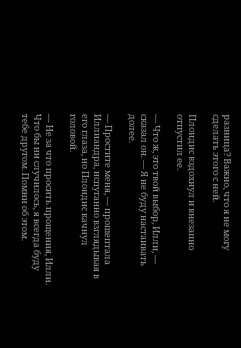разница? Важно, что я не могу сделать этого с ней.

Плоидис вздохнул и внезапно отпустил ее.

— Что ж, это твой выбор, Илли, — сказал он. — Я не буду настаивать долее.

— Простите меня, — прошептала Иллиандра, испуганно взглядывая в его глаза, но Плоидис качнул головой.

— Не за что просить прощения, Илли. Что бы ни случилось, я всегда буду тебе другом. Помни об этом.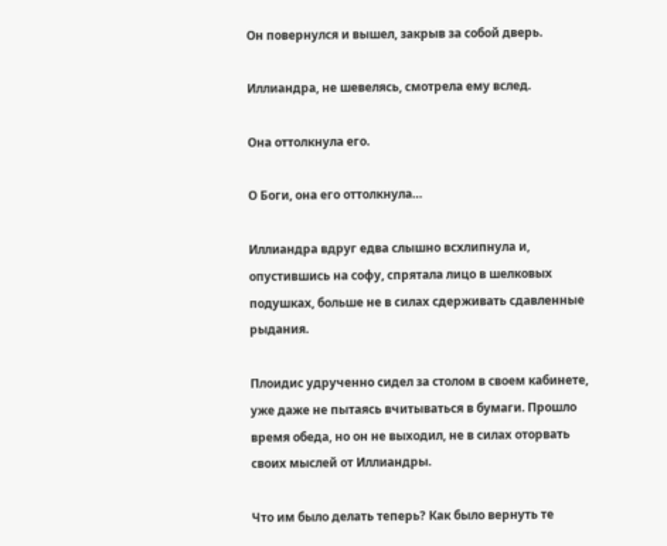Он повернулся и вышел, закрыв за собой дверь.

Иллиандра, не шевелясь, смотрела ему вслед.

Она оттолкнула его.

О Боги, она его оттолкнула…

Иллиандра вдруг едва слышно всхлипнула и, опустившись на софу, спрятала лицо в шелковых подушках, больше не в силах сдерживать сдавленные рыдания.

Плоидис удрученно сидел за столом в своем кабинете, уже даже не пытаясь вчитываться в бумаги. Прошло время обеда, но он не выходил, не в силах оторвать своих мыслей от Иллиандры.

Что им было делать теперь? Как было вернуть те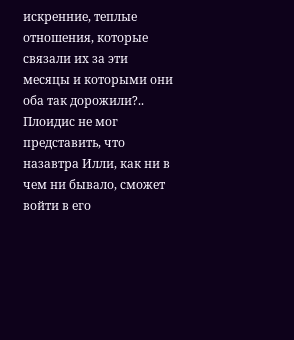искренние, теплые отношения, которые связали их за эти месяцы и которыми они оба так дорожили?.. Плоидис не мог представить, что назавтра Илли, как ни в чем ни бывало, сможет войти в его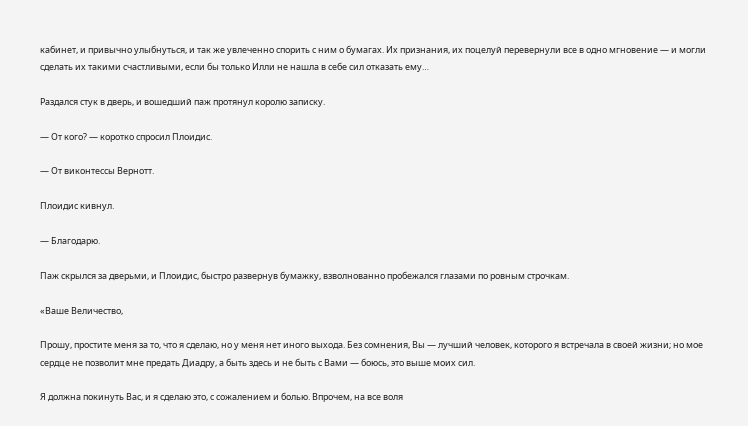кабинет, и привычно улыбнуться, и так же увлеченно спорить с ним о бумагах. Их признания, их поцелуй перевернули все в одно мгновение — и могли сделать их такими счастливыми, если бы только Илли не нашла в себе сил отказать ему…

Раздался стук в дверь, и вошедший паж протянул королю записку.

— От кого? — коротко спросил Плоидис.

— От виконтессы Вернотт.

Плоидис кивнул.

— Благодарю.

Паж скрылся за дверьми, и Плоидис, быстро развернув бумажку, взволнованно пробежался глазами по ровным строчкам.

«Ваше Величество,

Прошу, простите меня за то, что я сделаю, но у меня нет иного выхода. Без сомнения, Вы — лучший человек, которого я встречала в своей жизни; но мое сердце не позволит мне предать Диадру, а быть здесь и не быть с Вами — боюсь, это выше моих сил.

Я должна покинуть Вас, и я сделаю это, с сожалением и болью. Впрочем, на все воля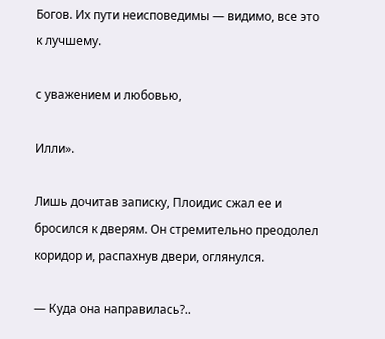Богов. Их пути неисповедимы — видимо, все это к лучшему.

с уважением и любовью,

Илли».

Лишь дочитав записку, Плоидис сжал ее и бросился к дверям. Он стремительно преодолел коридор и, распахнув двери, оглянулся.

— Куда она направилась?..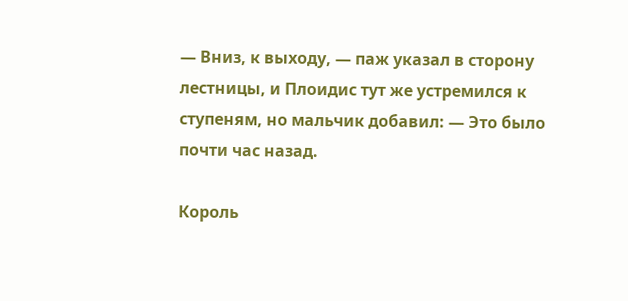— Вниз, к выходу, — паж указал в сторону лестницы, и Плоидис тут же устремился к ступеням, но мальчик добавил: — Это было почти час назад.

Король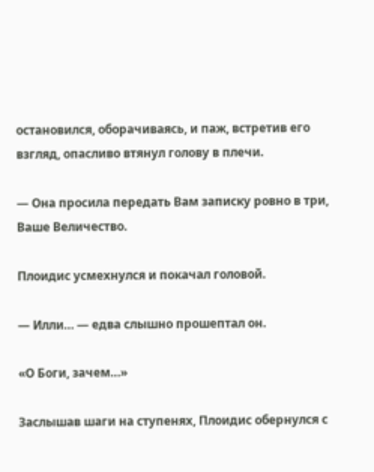остановился, оборачиваясь, и паж, встретив его взгляд, опасливо втянул голову в плечи.

— Она просила передать Вам записку ровно в три, Ваше Величество.

Плоидис усмехнулся и покачал головой.

— Илли… — едва слышно прошептал он.

«О Боги, зачем…»

Заслышав шаги на ступенях, Плоидис обернулся с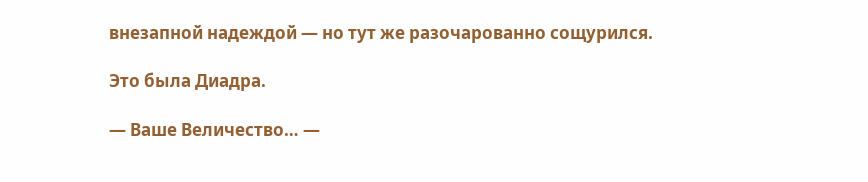внезапной надеждой — но тут же разочарованно сощурился.

Это была Диадра.

— Ваше Величество… —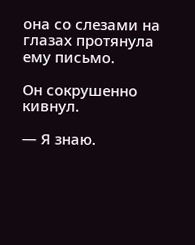она со слезами на глазах протянула ему письмо.

Он сокрушенно кивнул.

— Я знаю.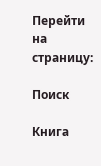Перейти на страницу:

Поиск

Книга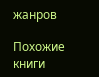жанров

Похожие книги